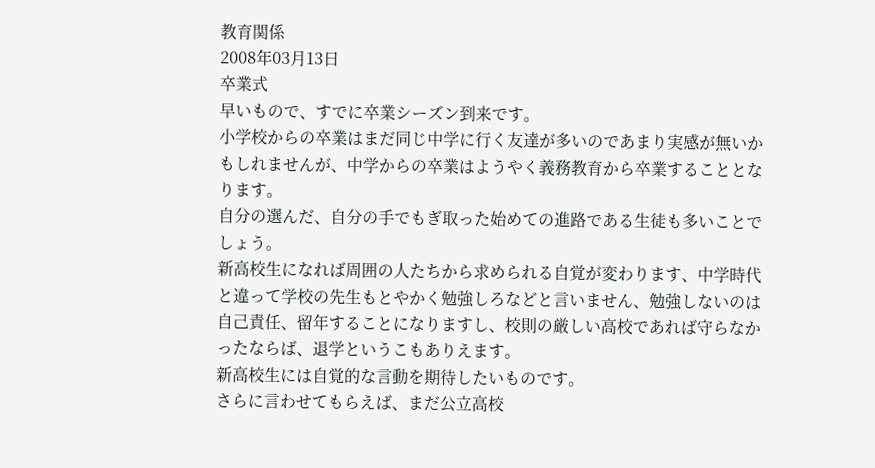教育関係
2008年03月13日
卒業式
早いもので、すでに卒業シーズン到来です。
小学校からの卒業はまだ同じ中学に行く友達が多いのであまり実感が無いかもしれませんが、中学からの卒業はようやく義務教育から卒業することとなります。
自分の選んだ、自分の手でもぎ取った始めての進路である生徒も多いことでしょう。
新高校生になれば周囲の人たちから求められる自覚が変わります、中学時代と違って学校の先生もとやかく勉強しろなどと言いません、勉強しないのは自己責任、留年することになりますし、校則の厳しい高校であれば守らなかったならば、退学というこもありえます。
新高校生には自覚的な言動を期待したいものです。
さらに言わせてもらえば、まだ公立高校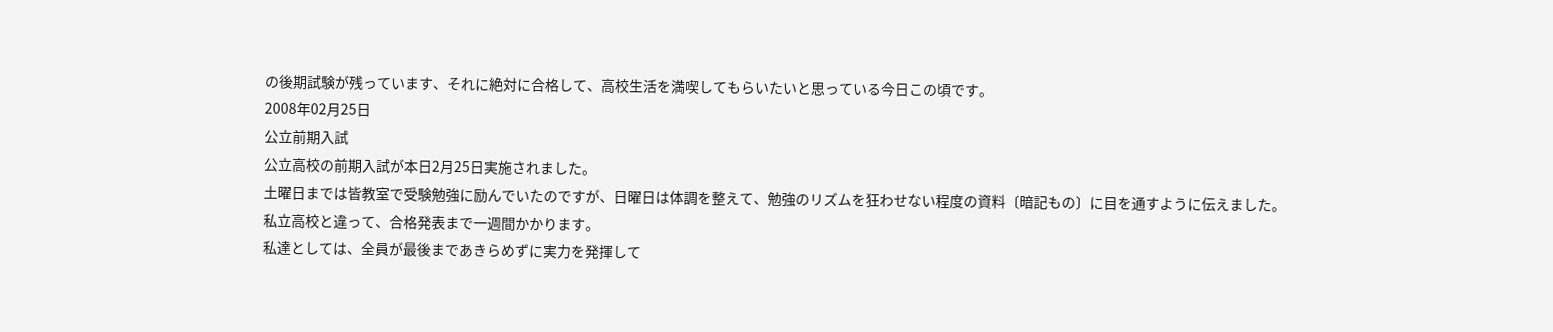の後期試験が残っています、それに絶対に合格して、高校生活を満喫してもらいたいと思っている今日この頃です。
2008年02月25日
公立前期入試
公立高校の前期入試が本日2月25日実施されました。
土曜日までは皆教室で受験勉強に励んでいたのですが、日曜日は体調を整えて、勉強のリズムを狂わせない程度の資料〔暗記もの〕に目を通すように伝えました。
私立高校と違って、合格発表まで一週間かかります。
私達としては、全員が最後まであきらめずに実力を発揮して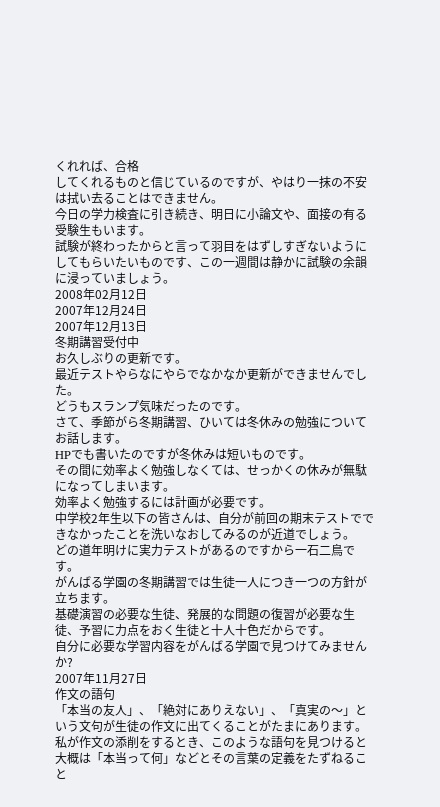くれれば、合格
してくれるものと信じているのですが、やはり一抹の不安は拭い去ることはできません。
今日の学力検査に引き続き、明日に小論文や、面接の有る受験生もいます。
試験が終わったからと言って羽目をはずしすぎないようにしてもらいたいものです、この一週間は静かに試験の余韻に浸っていましょう。
2008年02月12日
2007年12月24日
2007年12月13日
冬期講習受付中
お久しぶりの更新です。
最近テストやらなにやらでなかなか更新ができませんでした。
どうもスランプ気味だったのです。
さて、季節がら冬期講習、ひいては冬休みの勉強についてお話します。
HPでも書いたのですが冬休みは短いものです。
その間に効率よく勉強しなくては、せっかくの休みが無駄になってしまいます。
効率よく勉強するには計画が必要です。
中学校2年生以下の皆さんは、自分が前回の期末テストでできなかったことを洗いなおしてみるのが近道でしょう。
どの道年明けに実力テストがあるのですから一石二鳥です。
がんばる学園の冬期講習では生徒一人につき一つの方針が立ちます。
基礎演習の必要な生徒、発展的な問題の復習が必要な生徒、予習に力点をおく生徒と十人十色だからです。
自分に必要な学習内容をがんばる学園で見つけてみませんか?
2007年11月27日
作文の語句
「本当の友人」、「絶対にありえない」、「真実の〜」という文句が生徒の作文に出てくることがたまにあります。
私が作文の添削をするとき、このような語句を見つけると大概は「本当って何」などとその言葉の定義をたずねること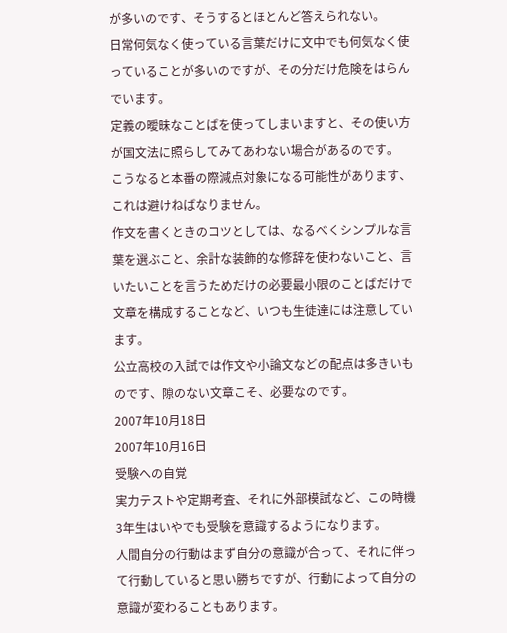が多いのです、そうするとほとんど答えられない。
日常何気なく使っている言葉だけに文中でも何気なく使っていることが多いのですが、その分だけ危険をはらんでいます。
定義の曖昧なことばを使ってしまいますと、その使い方が国文法に照らしてみてあわない場合があるのです。
こうなると本番の際減点対象になる可能性があります、これは避けねばなりません。
作文を書くときのコツとしては、なるべくシンプルな言葉を選ぶこと、余計な装飾的な修辞を使わないこと、言いたいことを言うためだけの必要最小限のことばだけで文章を構成することなど、いつも生徒達には注意しています。
公立高校の入試では作文や小論文などの配点は多きいものです、隙のない文章こそ、必要なのです。
2007年10月18日
2007年10月16日
受験への自覚
実力テストや定期考査、それに外部模試など、この時機3年生はいやでも受験を意識するようになります。
人間自分の行動はまず自分の意識が合って、それに伴って行動していると思い勝ちですが、行動によって自分の意識が変わることもあります。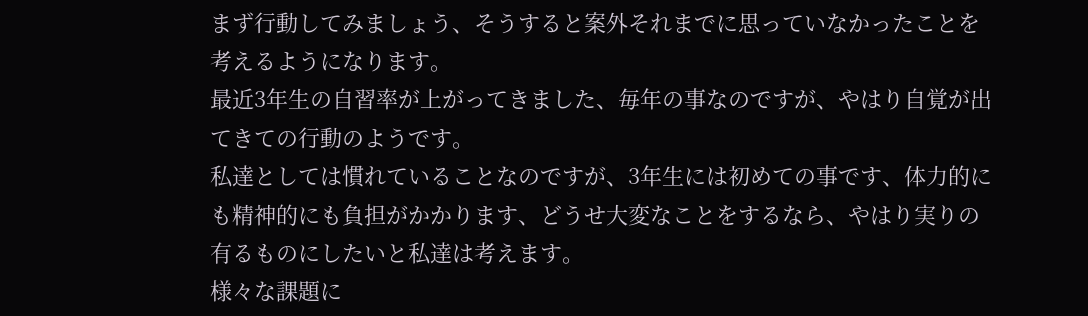まず行動してみましょう、そうすると案外それまでに思っていなかったことを考えるようになります。
最近3年生の自習率が上がってきました、毎年の事なのですが、やはり自覚が出てきての行動のようです。
私達としては慣れていることなのですが、3年生には初めての事です、体力的にも精神的にも負担がかかります、どうせ大変なことをするなら、やはり実りの有るものにしたいと私達は考えます。
様々な課題に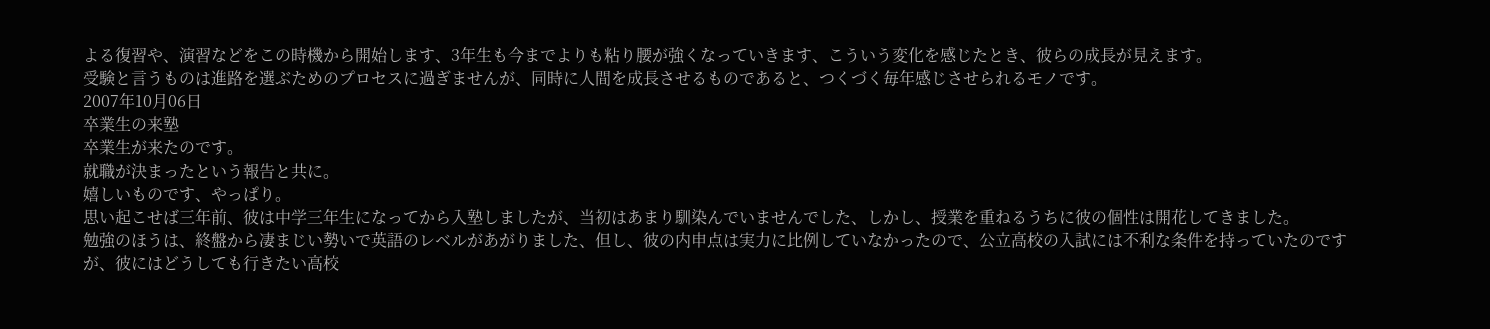よる復習や、演習などをこの時機から開始します、3年生も今までよりも粘り腰が強くなっていきます、こういう変化を感じたとき、彼らの成長が見えます。
受験と言うものは進路を選ぶためのプロセスに過ぎませんが、同時に人間を成長させるものであると、つくづく毎年感じさせられるモノです。
2007年10月06日
卒業生の来塾
卒業生が来たのです。
就職が決まったという報告と共に。
嬉しいものです、やっぱり。
思い起こせば三年前、彼は中学三年生になってから入塾しましたが、当初はあまり馴染んでいませんでした、しかし、授業を重ねるうちに彼の個性は開花してきました。
勉強のほうは、終盤から凄まじい勢いで英語のレベルがあがりました、但し、彼の内申点は実力に比例していなかったので、公立高校の入試には不利な条件を持っていたのですが、彼にはどうしても行きたい高校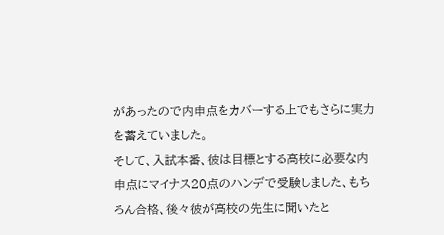があったので内申点をカバーする上でもさらに実力を蓄えていました。
そして、入試本番、彼は目標とする高校に必要な内申点にマイナス20点のハンデで受験しました、もちろん合格、後々彼が高校の先生に聞いたと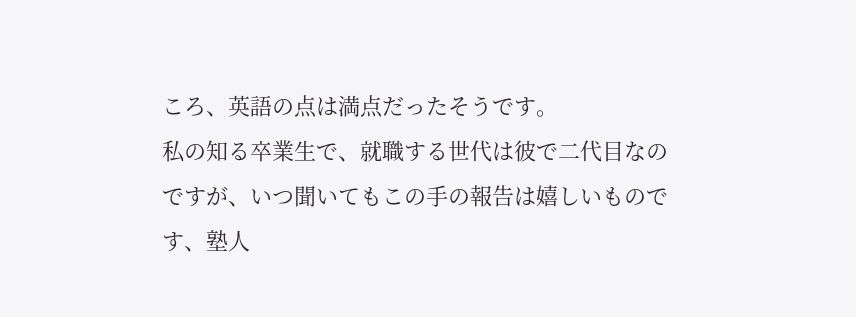ころ、英語の点は満点だったそうです。
私の知る卒業生で、就職する世代は彼で二代目なのですが、いつ聞いてもこの手の報告は嬉しいものです、塾人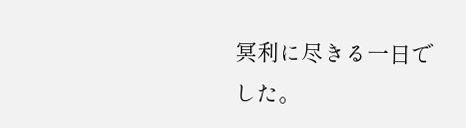冥利に尽きる一日でした。